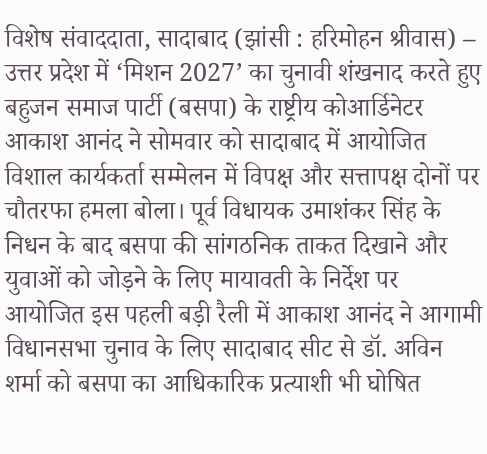विशेष संवाददाता, सादाबाद (झांसी : हरिमोहन श्रीवास) –
उत्तर प्रदेश में ‘मिशन 2027’ का चुनावी शंखनाद करते हुए बहुजन समाज पार्टी (बसपा) के राष्ट्रीय कोआर्डिनेटर आकाश आनंद ने सोमवार को सादाबाद में आयोजित विशाल कार्यकर्ता सम्मेलन में विपक्ष और सत्तापक्ष दोनों पर चौतरफा हमला बोला। पूर्व विधायक उमाशंकर सिंह के निधन के बाद बसपा की सांगठनिक ताकत दिखाने और युवाओं को जोड़ने के लिए मायावती के निर्देश पर आयोजित इस पहली बड़ी रैली में आकाश आनंद ने आगामी विधानसभा चुनाव के लिए सादाबाद सीट से डॉ. अविन शर्मा को बसपा का आधिकारिक प्रत्याशी भी घोषित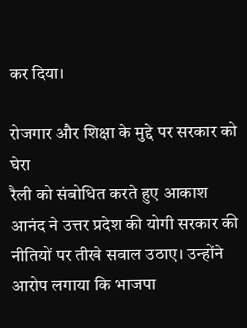कर दिया।

रोजगार और शिक्षा के मुद्दे पर सरकार को घेरा
रैली को संबोधित करते हुए आकाश आनंद ने उत्तर प्रदेश की योगी सरकार की नीतियों पर तीखे सवाल उठाए। उन्होंने आरोप लगाया कि भाजपा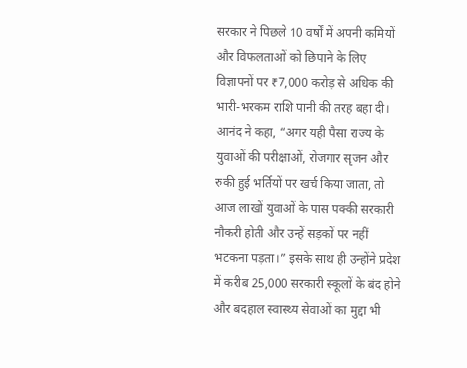सरकार ने पिछले 10 वर्षों में अपनी कमियों और विफलताओं को छिपाने के लिए विज्ञापनों पर ₹7,000 करोड़ से अधिक की भारी-भरकम राशि पानी की तरह बहा दी। आनंद ने कहा, “अगर यही पैसा राज्य के युवाओं की परीक्षाओं, रोजगार सृजन और रुकी हुई भर्तियों पर खर्च किया जाता, तो आज लाखों युवाओं के पास पक्की सरकारी नौकरी होती और उन्हें सड़कों पर नहीं भटकना पड़ता।” इसके साथ ही उन्होंने प्रदेश में करीब 25,000 सरकारी स्कूलों के बंद होने और बदहाल स्वास्थ्य सेवाओं का मुद्दा भी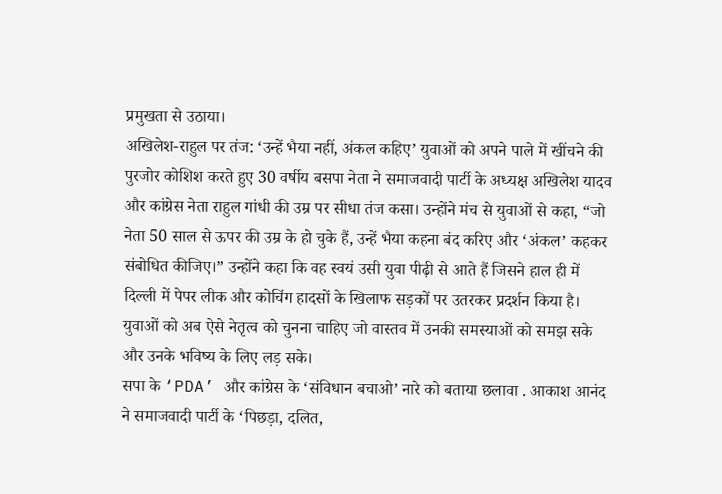प्रमुखता से उठाया।
अखिलेश-राहुल पर तंज: ‘उन्हें भैया नहीं, अंकल कहिए’ युवाओं को अपने पाले में खींचने की पुरजोर कोशिश करते हुए 30 वर्षीय बसपा नेता ने समाजवादी पार्टी के अध्यक्ष अखिलेश यादव और कांग्रेस नेता राहुल गांधी की उम्र पर सीधा तंज कसा। उन्होंने मंच से युवाओं से कहा, “जो नेता 50 साल से ऊपर की उम्र के हो चुके हैं, उन्हें भैया कहना बंद करिए और ‘अंकल’ कहकर संबोधित कीजिए।” उन्होंने कहा कि वह स्वयं उसी युवा पीढ़ी से आते हैं जिसने हाल ही में दिल्ली में पेपर लीक और कोचिंग हादसों के खिलाफ सड़कों पर उतरकर प्रदर्शन किया है। युवाओं को अब ऐसे नेतृत्व को चुनना चाहिए जो वास्तव में उनकी समस्याओं को समझ सके और उनके भविष्य के लिए लड़ सके।
सपा के ‘PDA’ और कांग्रेस के ‘संविधान बचाओ’ नारे को बताया छलावा . आकाश आनंद ने समाजवादी पार्टी के ‘पिछड़ा, दलित,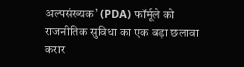अल्पसंख्यक’ (PDA) फॉर्मूले को राजनीतिक सुविधा का एक बड़ा छलावा करार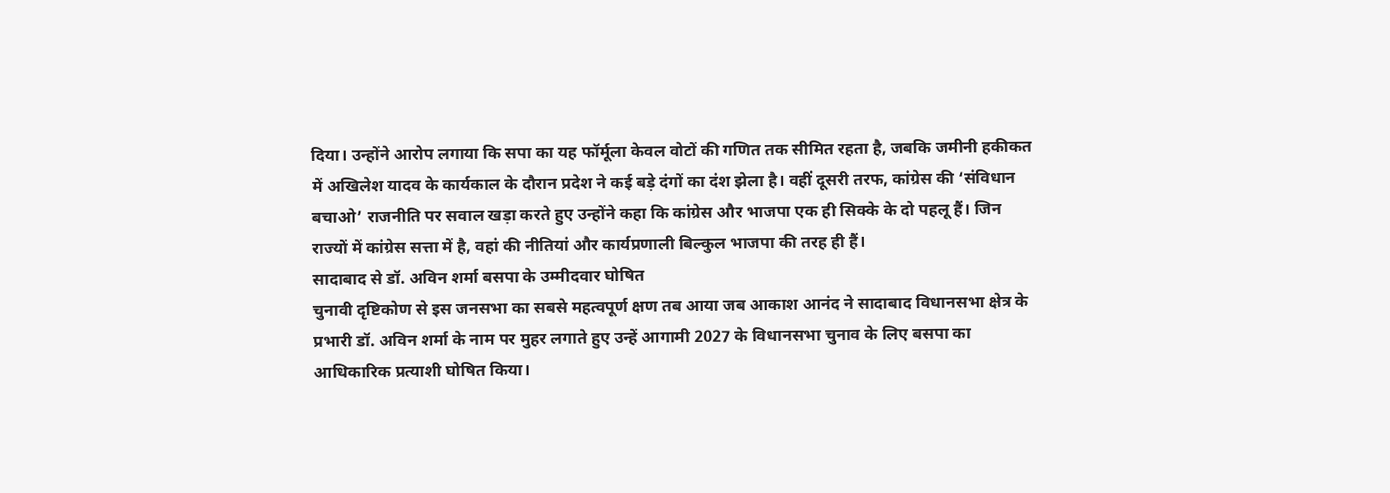दिया। उन्होंने आरोप लगाया कि सपा का यह फॉर्मूला केवल वोटों की गणित तक सीमित रहता है, जबकि जमीनी हकीकत में अखिलेश यादव के कार्यकाल के दौरान प्रदेश ने कई बड़े दंगों का दंश झेला है। वहीं दूसरी तरफ, कांग्रेस की ‘संविधान बचाओ’ राजनीति पर सवाल खड़ा करते हुए उन्होंने कहा कि कांग्रेस और भाजपा एक ही सिक्के के दो पहलू हैं। जिन राज्यों में कांग्रेस सत्ता में है, वहां की नीतियां और कार्यप्रणाली बिल्कुल भाजपा की तरह ही हैं।
सादाबाद से डॉ. अविन शर्मा बसपा के उम्मीदवार घोषित
चुनावी दृष्टिकोण से इस जनसभा का सबसे महत्वपूर्ण क्षण तब आया जब आकाश आनंद ने सादाबाद विधानसभा क्षेत्र के प्रभारी डॉ. अविन शर्मा के नाम पर मुहर लगाते हुए उन्हें आगामी 2027 के विधानसभा चुनाव के लिए बसपा का आधिकारिक प्रत्याशी घोषित किया।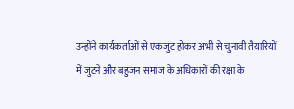उन्होंने कार्यकर्ताओं से एकजुट होकर अभी से चुनावी तैयारियों में जुटने और बहुजन समाज के अधिकारों की रक्षा के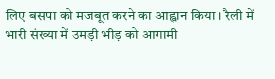लिए बसपा को मजबूत करने का आह्वान किया। रैली में भारी संख्या में उमड़ी भीड़ को आगामी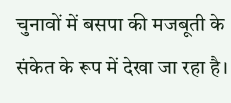चुनावों में बसपा की मजबूती के संकेत के रूप में देखा जा रहा है।